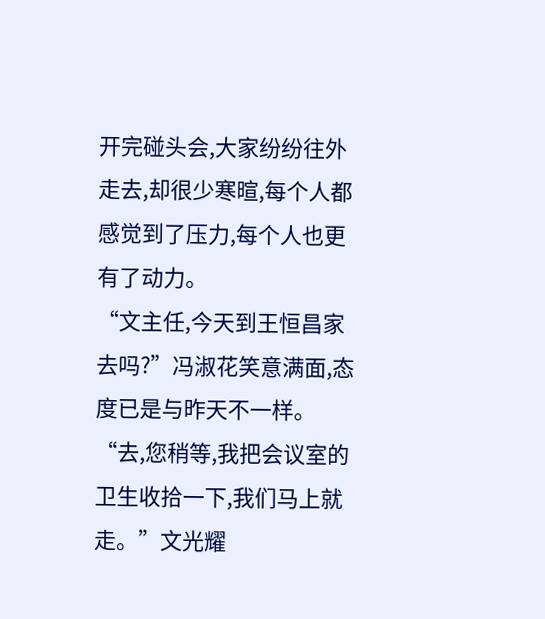开完碰头会,大家纷纷往外走去,却很少寒暄,每个人都感觉到了压力,每个人也更有了动力。
“文主任,今天到王恒昌家去吗?”冯淑花笑意满面,态度已是与昨天不一样。
“去,您稍等,我把会议室的卫生收拾一下,我们马上就走。”文光耀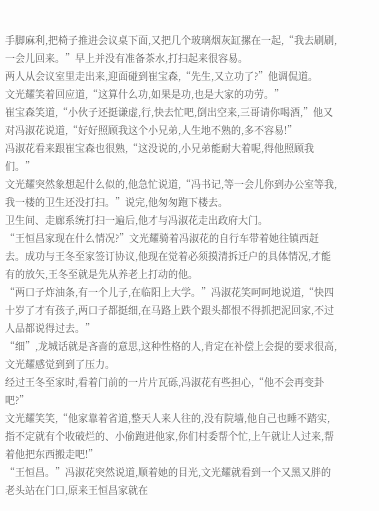手脚麻利,把椅子推进会议桌下面,又把几个玻璃烟灰缸摞在一起,“我去刷刷,一会儿回来。”早上并没有准备茶水,打扫起来很容易。
两人从会议室里走出来,迎面碰到崔宝森,“先生,又立功了?”他调侃道。
文光耀笑着回应道,“这算什么功,如果是功,也是大家的功劳。”
崔宝森笑道,“小伙子还挺谦虚,行,快去忙吧,倒出空来,三哥请你喝酒,”他又对冯淑花说道,“好好照顾我这个小兄弟,人生地不熟的,多不容易!”
冯淑花看来跟崔宝森也很熟,“这没说的,小兄弟能耐大着呢,得他照顾我们。”
文光耀突然象想起什么似的,他急忙说道,“冯书记,等一会儿你到办公室等我,我一楼的卫生还没打扫。”说完,他匆匆跑下楼去。
卫生间、走廊系统打扫一遍后,他才与冯淑花走出政府大门。
“王恒昌家现在什么情况?”文光耀骑着冯淑花的自行车带着她往镇西赶去。成功与王冬至家签订协议,他现在觉着必须摸清拆迁户的具体情况,才能有的放矢,王冬至就是先从养老上打动的他。
“两口子炸油条,有一个儿子,在临阳上大学。”冯淑花笑呵呵地说道,“快四十岁了才有孩子,两口子都挺细,在马路上跌个跟头都恨不得抓把泥回家,不过人品都说得过去。”
“细”,龙城话就是吝啬的意思,这种性格的人,肯定在补偿上会提的要求很高,文光耀感觉到到了压力。
经过王冬至家时,看着门前的一片片瓦砾,冯淑花有些担心,“他不会再变卦吧?”
文光耀笑笑,“他家靠着省道,整天人来人往的,没有院墙,他自己也睡不踏实,指不定就有个收破烂的、小偷跑进他家,你们村委帮个忙,上午就让人过来,帮着他把东西搬走吧!”
“王恒昌。”冯淑花突然说道,顺着她的目光,文光耀就看到一个又黑又胖的老头站在门口,原来王恒昌家就在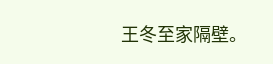王冬至家隔壁。